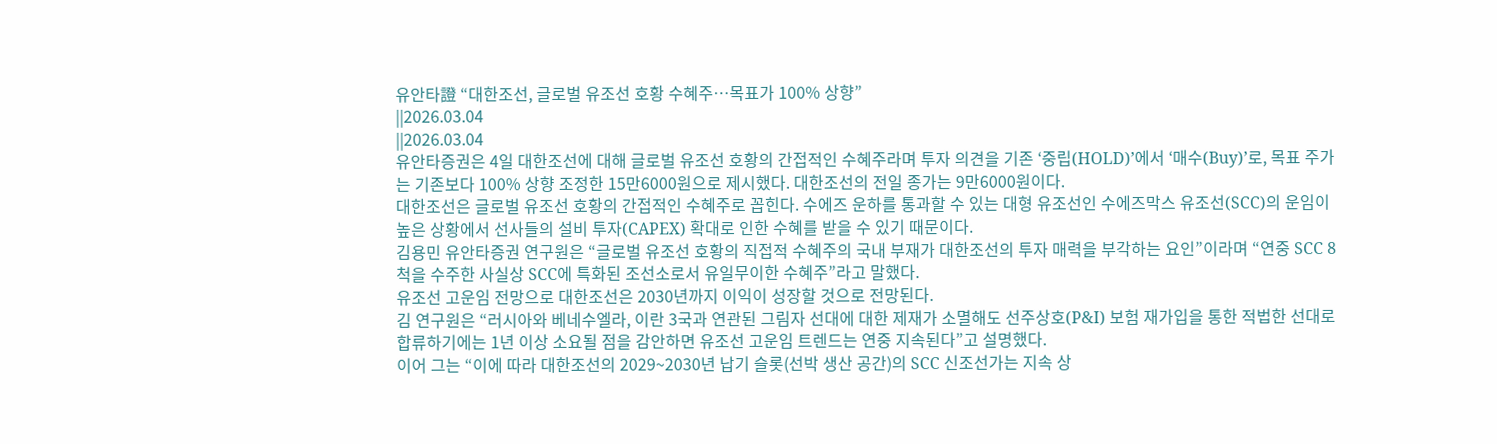유안타證 “대한조선, 글로벌 유조선 호황 수혜주…목표가 100% 상향”
||2026.03.04
||2026.03.04
유안타증권은 4일 대한조선에 대해 글로벌 유조선 호황의 간접적인 수혜주라며 투자 의견을 기존 ‘중립(HOLD)’에서 ‘매수(Buy)’로, 목표 주가는 기존보다 100% 상향 조정한 15만6000원으로 제시했다. 대한조선의 전일 종가는 9만6000원이다.
대한조선은 글로벌 유조선 호황의 간접적인 수혜주로 꼽힌다. 수에즈 운하를 통과할 수 있는 대형 유조선인 수에즈막스 유조선(SCC)의 운임이 높은 상황에서 선사들의 설비 투자(CAPEX) 확대로 인한 수혜를 받을 수 있기 때문이다.
김용민 유안타증권 연구원은 “글로벌 유조선 호황의 직접적 수혜주의 국내 부재가 대한조선의 투자 매력을 부각하는 요인”이라며 “연중 SCC 8척을 수주한 사실상 SCC에 특화된 조선소로서 유일무이한 수혜주”라고 말했다.
유조선 고운임 전망으로 대한조선은 2030년까지 이익이 성장할 것으로 전망된다.
김 연구원은 “러시아와 베네수엘라, 이란 3국과 연관된 그림자 선대에 대한 제재가 소멸해도 선주상호(P&I) 보험 재가입을 통한 적법한 선대로 합류하기에는 1년 이상 소요될 점을 감안하면 유조선 고운임 트렌드는 연중 지속된다”고 설명했다.
이어 그는 “이에 따라 대한조선의 2029~2030년 납기 슬롯(선박 생산 공간)의 SCC 신조선가는 지속 상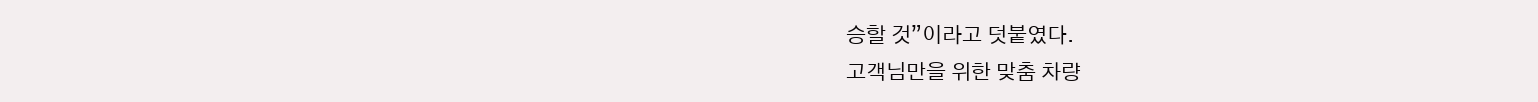승할 것”이라고 덧붙였다.
고객님만을 위한 맞춤 차량